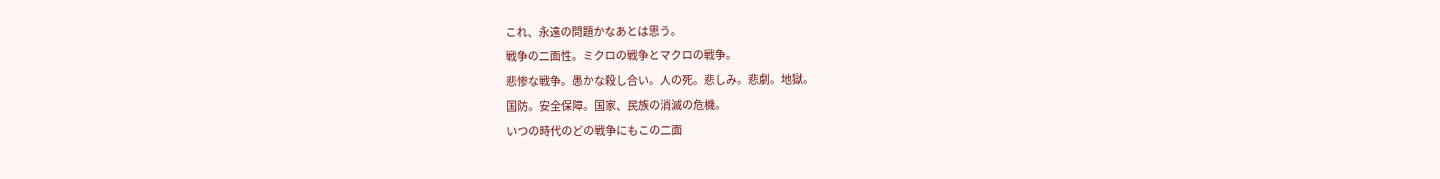これ、永遠の問題かなあとは思う。
戦争の二面性。ミクロの戦争とマクロの戦争。
悲惨な戦争。愚かな殺し合い。人の死。悲しみ。悲劇。地獄。
国防。安全保障。国家、民族の消滅の危機。
いつの時代のどの戦争にもこの二面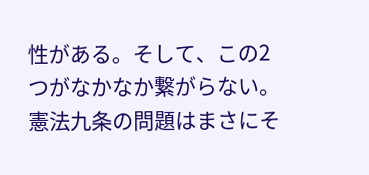性がある。そして、この2つがなかなか繋がらない。
憲法九条の問題はまさにそ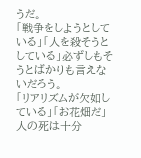うだ。
「戦争をしようとしている」「人を殺そうとしている」必ずしもそうとばかりも言えないだろう。
「リアリズムが欠如している」「お花畑だ」人の死は十分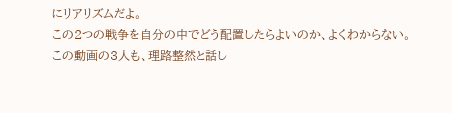にリアリズムだよ。
この2つの戦争を自分の中でどう配置したらよいのか、よくわからない。
この動画の3人も、理路整然と話し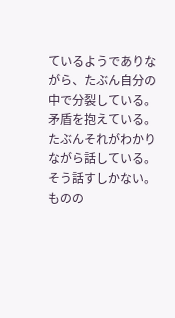ているようでありながら、たぶん自分の中で分裂している。矛盾を抱えている。たぶんそれがわかりながら話している。そう話すしかない。
ものの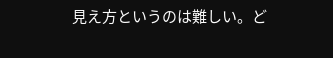見え方というのは難しい。ど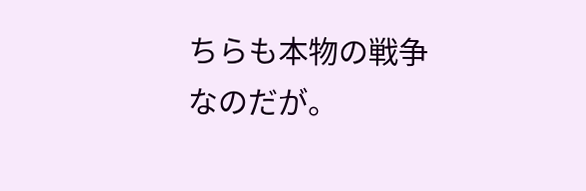ちらも本物の戦争なのだが。